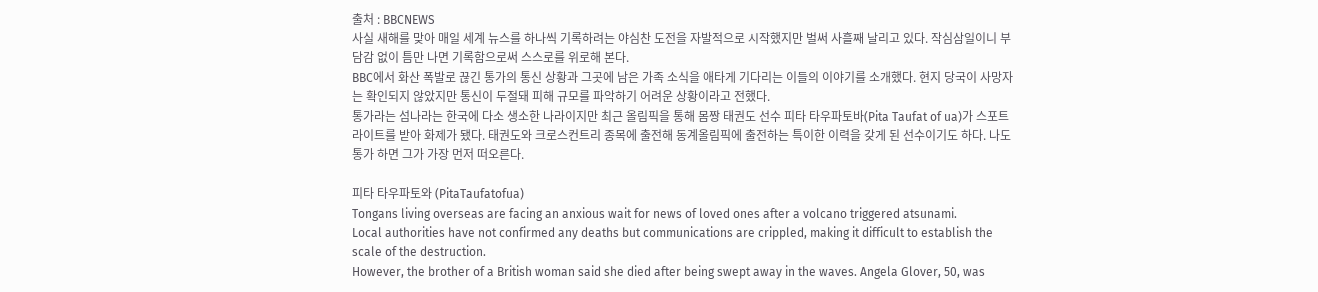출처 : BBCNEWS
사실 새해를 맞아 매일 세계 뉴스를 하나씩 기록하려는 야심찬 도전을 자발적으로 시작했지만 벌써 사흘째 날리고 있다. 작심삼일이니 부담감 없이 틈만 나면 기록함으로써 스스로를 위로해 본다.
BBC에서 화산 폭발로 끊긴 통가의 통신 상황과 그곳에 남은 가족 소식을 애타게 기다리는 이들의 이야기를 소개했다. 현지 당국이 사망자는 확인되지 않았지만 통신이 두절돼 피해 규모를 파악하기 어려운 상황이라고 전했다.
통가라는 섬나라는 한국에 다소 생소한 나라이지만 최근 올림픽을 통해 몸짱 태권도 선수 피타 타우파토바(Pita Taufat of ua)가 스포트라이트를 받아 화제가 됐다. 태권도와 크로스컨트리 종목에 출전해 동계올림픽에 출전하는 특이한 이력을 갖게 된 선수이기도 하다. 나도 통가 하면 그가 가장 먼저 떠오른다.

피타 타우파토와 (PitaTaufatofua)
Tongans living overseas are facing an anxious wait for news of loved ones after a volcano triggered atsunami.
Local authorities have not confirmed any deaths but communications are crippled, making it difficult to establish the scale of the destruction.
However, the brother of a British woman said she died after being swept away in the waves. Angela Glover, 50, was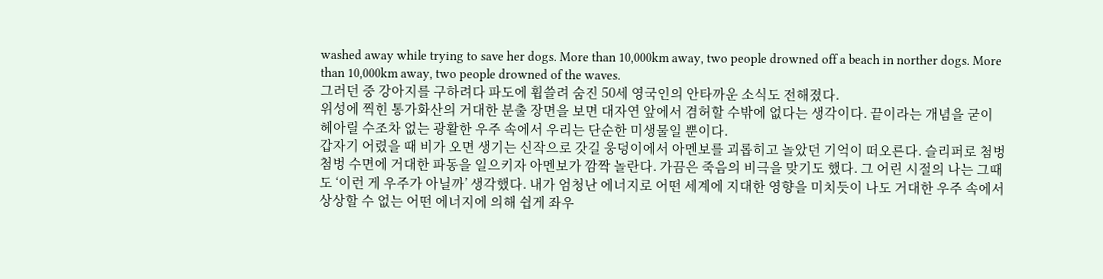washed away while trying to save her dogs. More than 10,000km away, two people drowned off a beach in norther dogs. More than 10,000km away, two people drowned of the waves.
그러던 중 강아지를 구하려다 파도에 휩쓸려 숨진 50세 영국인의 안타까운 소식도 전해졌다.
위성에 찍힌 통가화산의 거대한 분출 장면을 보면 대자연 앞에서 겸허할 수밖에 없다는 생각이다. 끝이라는 개념을 굳이 헤아릴 수조차 없는 광활한 우주 속에서 우리는 단순한 미생물일 뿐이다.
갑자기 어렸을 때 비가 오면 생기는 신작으로 갓길 웅덩이에서 아멘보를 괴롭히고 놀았던 기억이 떠오른다. 슬리퍼로 첨벙첨벙 수면에 거대한 파동을 일으키자 아멘보가 깜짝 놀란다. 가끔은 죽음의 비극을 맞기도 했다. 그 어린 시절의 나는 그때도 ‘이런 게 우주가 아닐까’ 생각했다. 내가 엄청난 에너지로 어떤 세계에 지대한 영향을 미치듯이 나도 거대한 우주 속에서 상상할 수 없는 어떤 에너지에 의해 쉽게 좌우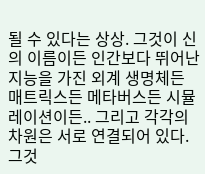될 수 있다는 상상. 그것이 신의 이름이든 인간보다 뛰어난 지능을 가진 외계 생명체든 매트릭스든 메타버스든 시뮬레이션이든.. 그리고 각각의 차원은 서로 연결되어 있다. 그것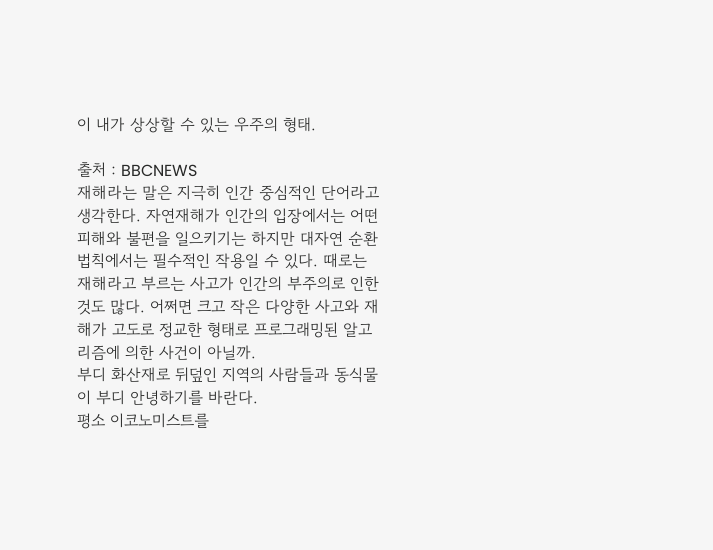이 내가 상상할 수 있는 우주의 형태.

출처 : BBCNEWS
재해라는 말은 지극히 인간 중심적인 단어라고 생각한다. 자연재해가 인간의 입장에서는 어떤 피해와 불편을 일으키기는 하지만 대자연 순환 법칙에서는 필수적인 작용일 수 있다. 때로는 재해라고 부르는 사고가 인간의 부주의로 인한 것도 많다. 어쩌면 크고 작은 다양한 사고와 재해가 고도로 정교한 형태로 프로그래밍된 알고리즘에 의한 사건이 아닐까.
부디 화산재로 뒤덮인 지역의 사람들과 동식물이 부디 안녕하기를 바란다.
평소 이코노미스트를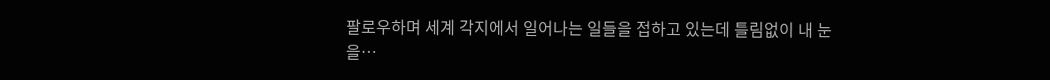팔로우하며 세계 각지에서 일어나는 일들을 접하고 있는데 틀림없이 내 눈을…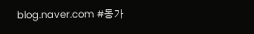blog.naver.com #동가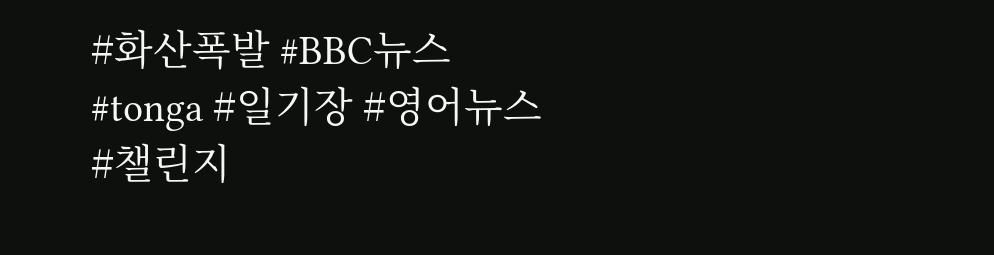#화산폭발 #BBC뉴스 #tonga #일기장 #영어뉴스 #챌린지